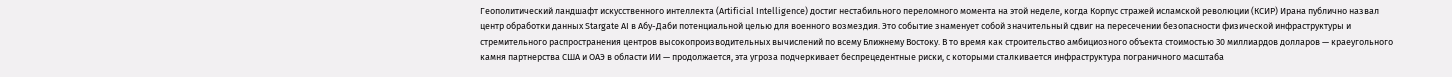Геополитический ландшафт искусственного интеллекта (Artificial Intelligence) достиг нестабильного переломного момента на этой неделе, когда Корпус стражей исламской революции (КСИР) Ирана публично назвал центр обработки данных Stargate AI в Абу-Даби потенциальной целью для военного возмездия. Это событие знаменует собой значительный сдвиг на пересечении безопасности физической инфраструктуры и стремительного распространения центров высокопроизводительных вычислений по всему Ближнему Востоку. В то время как строительство амбициозного объекта стоимостью 30 миллиардов долларов — краеугольного камня партнерства США и ОАЭ в области ИИ — продолжается, эта угроза подчеркивает беспрецедентные риски, с которыми сталкивается инфраструктура пограничного масштаба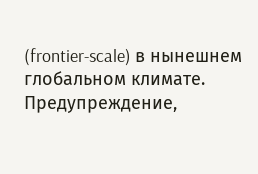(frontier-scale) в нынешнем глобальном климате.
Предупреждение,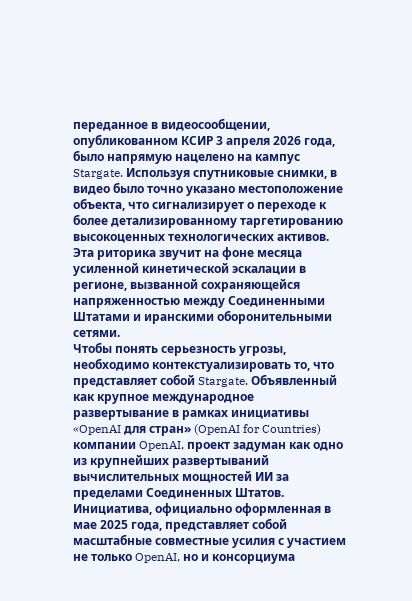переданное в видеосообщении, опубликованном КСИР 3 апреля 2026 года, было напрямую нацелено на кампус Stargate. Используя спутниковые снимки, в видео было точно указано местоположение объекта, что сигнализирует о переходе к более детализированному таргетированию высокоценных технологических активов. Эта риторика звучит на фоне месяца усиленной кинетической эскалации в регионе, вызванной сохраняющейся напряженностью между Соединенными Штатами и иранскими оборонительными сетями.
Чтобы понять серьезность угрозы, необходимо контекстуализировать то, что представляет собой Stargate. Объявленный как крупное международное развертывание в рамках инициативы «OpenAI для стран» (OpenAI for Countries) компании OpenAI, проект задуман как одно из крупнейших развертываний вычислительных мощностей ИИ за пределами Соединенных Штатов. Инициатива, официально оформленная в мае 2025 года, представляет собой масштабные совместные усилия с участием не только OpenAI, но и консорциума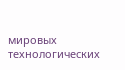мировых технологических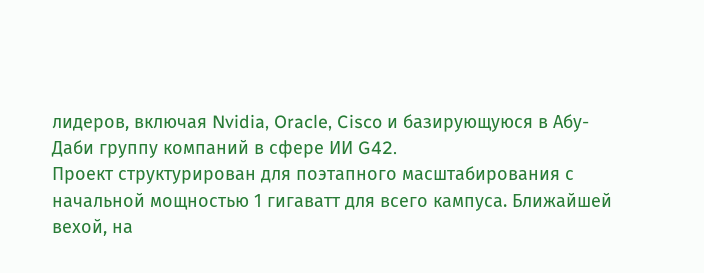лидеров, включая Nvidia, Oracle, Cisco и базирующуюся в Абу-Даби группу компаний в сфере ИИ G42.
Проект структурирован для поэтапного масштабирования с начальной мощностью 1 гигаватт для всего кампуса. Ближайшей вехой, на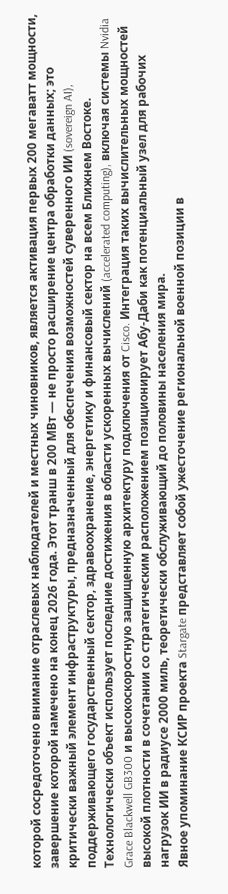которой сосредоточено внимание отраслевых наблюдателей и местных чиновников, является активация первых 200 мегаватт мощности, завершение которой намечено на конец 2026 года. Этот транш в 200 МВт — не просто расширение центра обработки данных; это критически важный элемент инфраструктуры, предназначенный для обеспечения возможностей суверенного ИИ (sovereign AI), поддерживающего государственный сектор, здравоохранение, энергетику и финансовый сектор на всем Ближнем Востоке.
Технологически объект использует последние достижения в области ускоренных вычислений (accelerated computing), включая системы Nvidia Grace Blackwell GB300 и высокоскоростную защищенную архитектуру подключения от Cisco. Интеграция таких вычислительных мощностей высокой плотности в сочетании со стратегическим расположением позиционирует Абу-Даби как потенциальный узел для рабочих нагрузок ИИ в радиусе 2000 миль, теоретически обслуживающий до половины населения мира.
Явное упоминание КСИР проекта Stargate представляет собой ужесточение региональной военной позиции в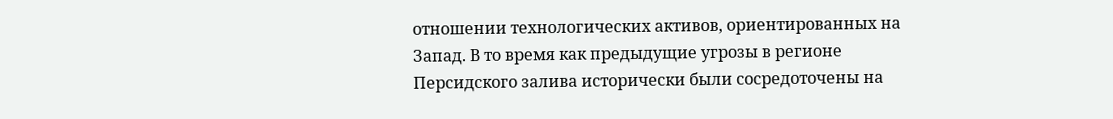отношении технологических активов, ориентированных на Запад. В то время как предыдущие угрозы в регионе Персидского залива исторически были сосредоточены на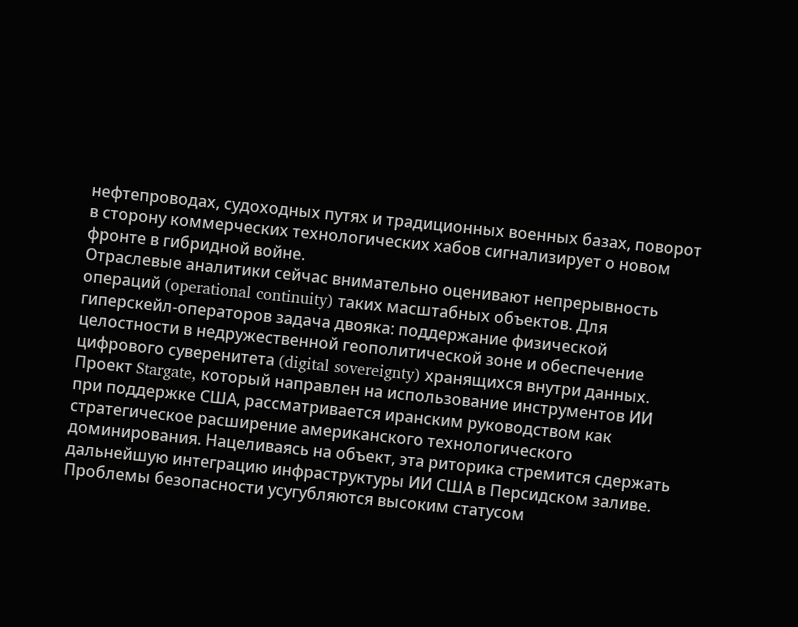нефтепроводах, судоходных путях и традиционных военных базах, поворот в сторону коммерческих технологических хабов сигнализирует о новом фронте в гибридной войне.
Отраслевые аналитики сейчас внимательно оценивают непрерывность операций (operational continuity) таких масштабных объектов. Для гиперскейл-операторов задача двояка: поддержание физической целостности в недружественной геополитической зоне и обеспечение цифрового суверенитета (digital sovereignty) хранящихся внутри данных. Проект Stargate, который направлен на использование инструментов ИИ при поддержке США, рассматривается иранским руководством как стратегическое расширение американского технологического доминирования. Нацеливаясь на объект, эта риторика стремится сдержать дальнейшую интеграцию инфраструктуры ИИ США в Персидском заливе.
Проблемы безопасности усугубляются высоким статусом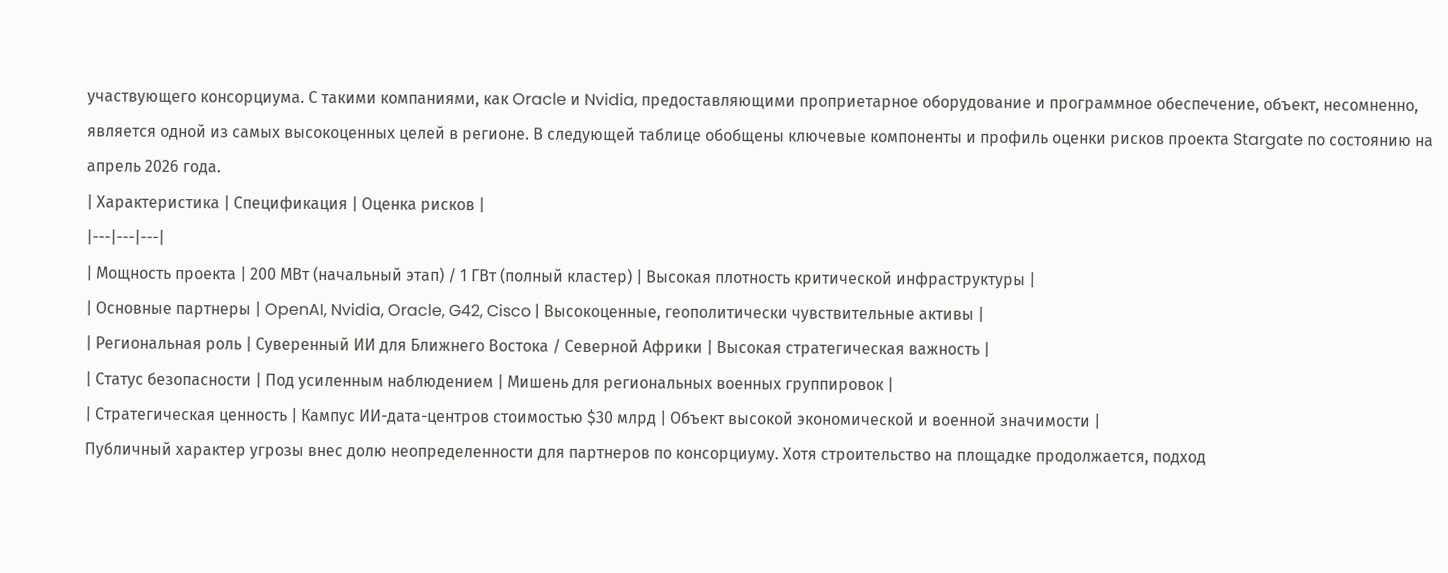участвующего консорциума. С такими компаниями, как Oracle и Nvidia, предоставляющими проприетарное оборудование и программное обеспечение, объект, несомненно, является одной из самых высокоценных целей в регионе. В следующей таблице обобщены ключевые компоненты и профиль оценки рисков проекта Stargate по состоянию на апрель 2026 года.
| Характеристика | Спецификация | Оценка рисков |
|---|---|---|
| Мощность проекта | 200 МВт (начальный этап) / 1 ГВт (полный кластер) | Высокая плотность критической инфраструктуры |
| Основные партнеры | OpenAI, Nvidia, Oracle, G42, Cisco | Высокоценные, геополитически чувствительные активы |
| Региональная роль | Суверенный ИИ для Ближнего Востока / Северной Африки | Высокая стратегическая важность |
| Статус безопасности | Под усиленным наблюдением | Мишень для региональных военных группировок |
| Стратегическая ценность | Кампус ИИ-дата-центров стоимостью $30 млрд | Объект высокой экономической и военной значимости |
Публичный характер угрозы внес долю неопределенности для партнеров по консорциуму. Хотя строительство на площадке продолжается, подход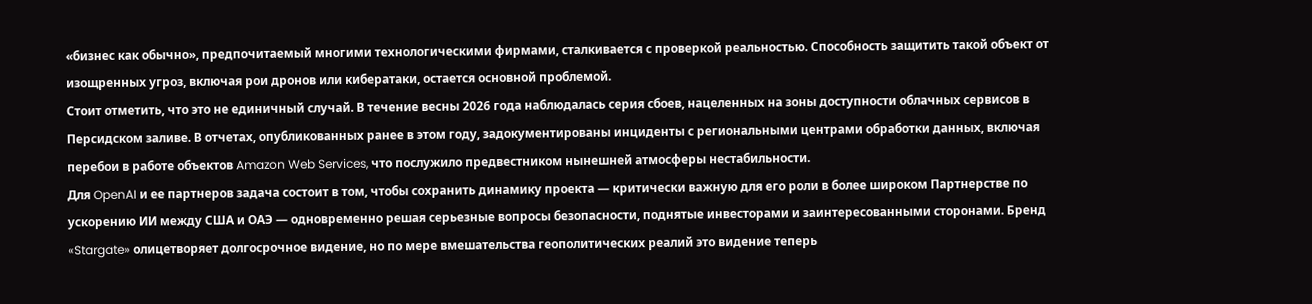«бизнес как обычно», предпочитаемый многими технологическими фирмами, сталкивается с проверкой реальностью. Способность защитить такой объект от изощренных угроз, включая рои дронов или кибератаки, остается основной проблемой.
Стоит отметить, что это не единичный случай. В течение весны 2026 года наблюдалась серия сбоев, нацеленных на зоны доступности облачных сервисов в Персидском заливе. В отчетах, опубликованных ранее в этом году, задокументированы инциденты с региональными центрами обработки данных, включая перебои в работе объектов Amazon Web Services, что послужило предвестником нынешней атмосферы нестабильности.
Для OpenAI и ее партнеров задача состоит в том, чтобы сохранить динамику проекта — критически важную для его роли в более широком Партнерстве по ускорению ИИ между США и ОАЭ — одновременно решая серьезные вопросы безопасности, поднятые инвесторами и заинтересованными сторонами. Бренд «Stargate» олицетворяет долгосрочное видение, но по мере вмешательства геополитических реалий это видение теперь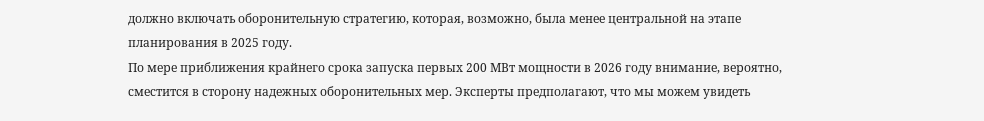должно включать оборонительную стратегию, которая, возможно, была менее центральной на этапе планирования в 2025 году.
По мере приближения крайнего срока запуска первых 200 МВт мощности в 2026 году внимание, вероятно, сместится в сторону надежных оборонительных мер. Эксперты предполагают, что мы можем увидеть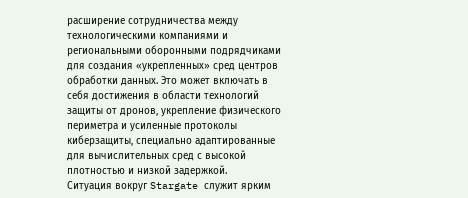расширение сотрудничества между технологическими компаниями и региональными оборонными подрядчиками для создания «укрепленных» сред центров обработки данных. Это может включать в себя достижения в области технологий защиты от дронов, укрепление физического периметра и усиленные протоколы киберзащиты, специально адаптированные для вычислительных сред с высокой плотностью и низкой задержкой.
Ситуация вокруг Stargate служит ярким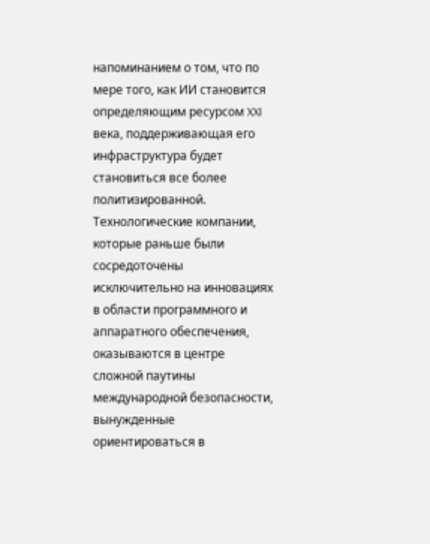напоминанием о том, что по мере того, как ИИ становится определяющим ресурсом XXI века, поддерживающая его инфраструктура будет становиться все более политизированной. Технологические компании, которые раньше были сосредоточены исключительно на инновациях в области программного и аппаратного обеспечения, оказываются в центре сложной паутины международной безопасности, вынужденные ориентироваться в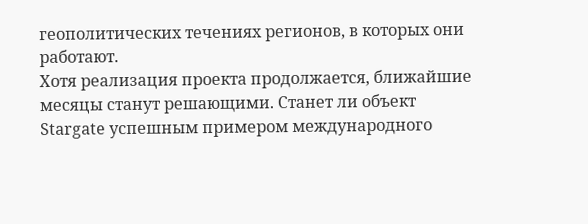геополитических течениях регионов, в которых они работают.
Хотя реализация проекта продолжается, ближайшие месяцы станут решающими. Станет ли объект Stargate успешным примером международного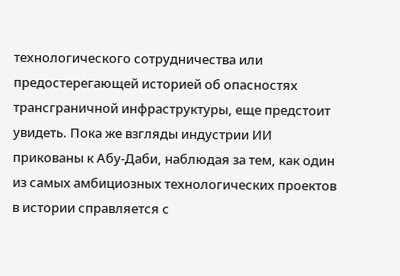технологического сотрудничества или предостерегающей историей об опасностях трансграничной инфраструктуры, еще предстоит увидеть. Пока же взгляды индустрии ИИ прикованы к Абу-Даби, наблюдая за тем, как один из самых амбициозных технологических проектов в истории справляется с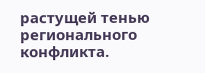растущей тенью регионального конфликта.